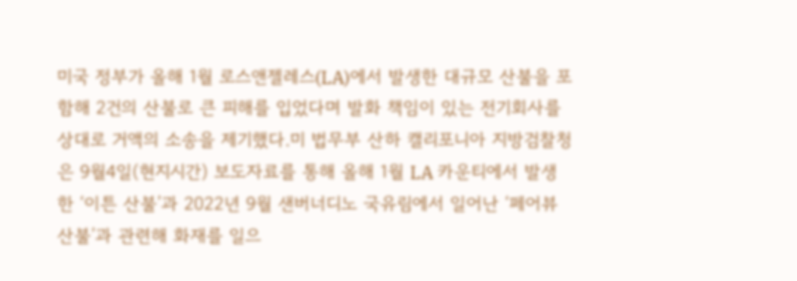미국 정부가 올해 1월 로스앤젤레스(LA)에서 발생한 대규모 산불을 포함해 2건의 산불로 큰 피해를 입었다며 발화 책임이 있는 전기회사를 상대로 거액의 소송을 제기했다.미 법무부 산하 캘리포니아 지방검찰청은 9월4일(현지시간) 보도자료를 통해 올해 1월 LA 카운티에서 발생한 ‘이튼 산불’과 2022년 9월 샌버너디노 국유림에서 일어난 ‘페어뷰 산불’과 관련해 화재를 일으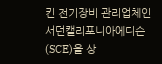킨 전기장비 관리업체인 서던캘리포니아에디슨(SCE)을 상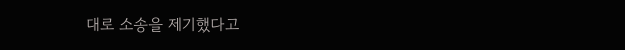대로 소송을 제기했다고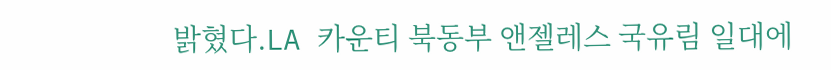밝혔다.LA 카운티 북동부 앤젤레스 국유림 일대에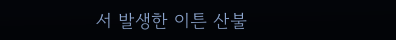서 발생한 이튼 산불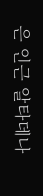은 인근 알타데나